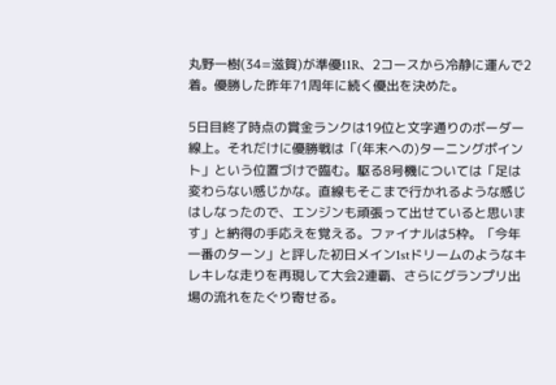丸野一樹(34=滋賀)が準優11R、2コースから冷静に運んで2着。優勝した昨年71周年に続く優出を決めた。

5日目終了時点の賞金ランクは19位と文字通りのボーダー線上。それだけに優勝戦は「(年末への)ターニングポイント」という位置づけで臨む。駆る8号機については「足は変わらない感じかな。直線もそこまで行かれるような感じはしなったので、エンジンも頑張って出せていると思います」と納得の手応えを覚える。ファイナルは5枠。「今年一番のターン」と評した初日メイン1stドリームのようなキレキレな走りを再現して大会2連覇、さらにグランプリ出場の流れをたぐり寄せる。